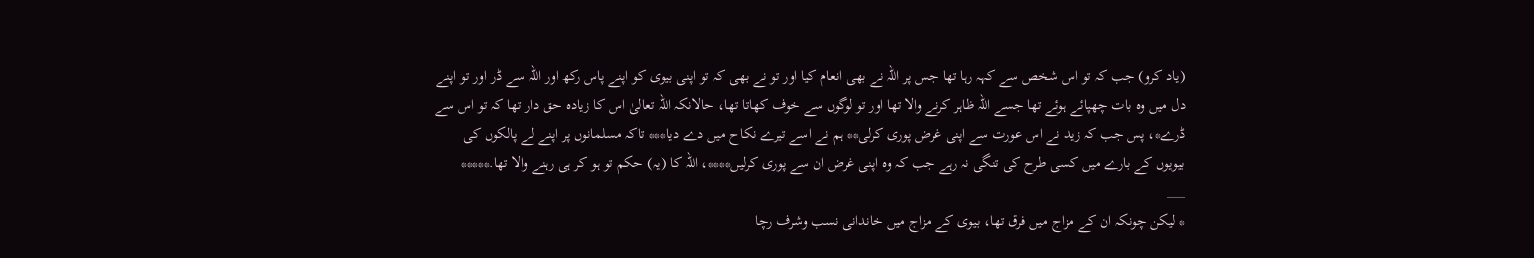(یاد کرو) جب کہ تو اس شخص سے کہہ رہا تھا جس پر اللہ نے بھی انعام کیا اور تو نے بھی کہ تو اپنی بیوی کو اپنے پاس رکھ اور اللہ سے ڈر اور تو اپنے دل میں وه بات چھپائے ہوئے تھا جسے اللہ ظاہر کرنے والا تھا اور تو لوگوں سے خوف کھاتا تھا، حالانکہ اللہ تعالیٰ اس کا زیاده حق دار تھا کہ تو اس سے ڈرے*، پس جب کہ زید نے اس عورت سے اپنی غرض پوری کرلی** ہم نے اسے تیرے نکاح میں دے دیا*** تاکہ مسلمانوں پر اپنے لے پالکوں کی بیویوں کے بارے میں کسی طرح کی تنگی نہ رہے جب کہ وه اپنی غرض ان سے پوری کرلیں****، اللہ کا (یہ) حکم تو ہو کر ہی رہنے والا تھا.*****
___
* لیکن چونکہ ان کے مزاج میں فرق تھا، بیوی کے مزاج میں خاندانی نسب وشرف رچا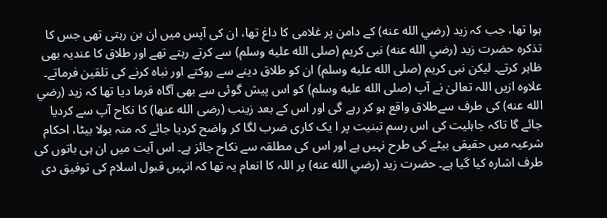ہوا تھا، جب کہ زید (رضي الله عنه) کے دامن پر غلامی کا داغ تھا، ان کی آپس میں ان بن رہتی تھی جس کا تذکرہ حضرت زید (رضي الله عنه) نبی کریم (صلى الله عليه وسلم) سے کرتے رہتے تھے اور طلاق کا عندیہ بھی ظاہر کرتے۔ لیکن نبی کریم (صلى الله عليه وسلم) ان کو طلاق دینے سے روکتے اور نباہ کرنے کی تلقین فرماتے۔ علاوہ ازیں اللہ تعالیٰ نے آپ (صلى الله عليه وسلم) کو اس پیش گوئی سے بھی آگاہ فرما دیا تھا کہ زید (رضي الله عنه) کی طرف سےطلاق واقع ہو کر رہے گی اور اس کے بعد زینب (رضی الله عنها) کا نکاح آپ سے کردیا جائے گا تاکہ جاہلیت کی اس رسم تبنیت پر ا یک کاری ضرب لگا کر واضح کردیا جائے کہ منہ بولا بیٹا، احکام شرعیہ میں حقیقی بیٹے کی طرح نہیں ہے اور اس کی مطلقہ سے نکاح جائز ہے۔ اس آیت میں ان ہی باتوں کی طرف اشارہ کیا گیا ہے۔ حضرت زید (رضي الله عنه) پر اللہ کا انعام یہ تھا کہ انہیں قبول اسلام کی توفیق دی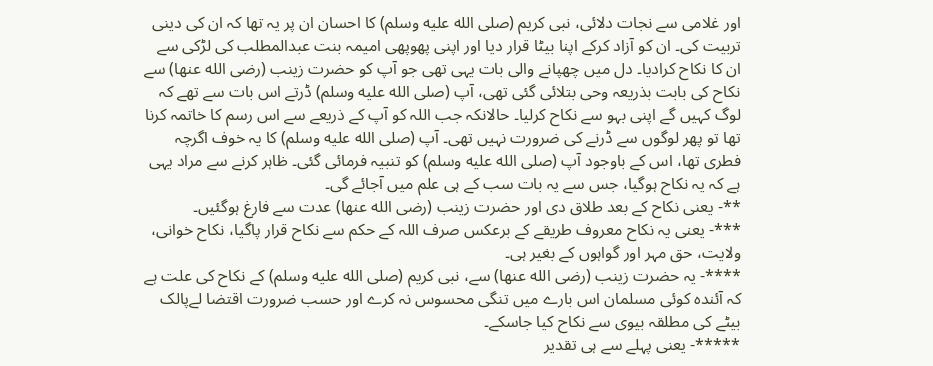اور غلامی سے نجات دلائی، نبی کریم (صلى الله عليه وسلم) کا احسان ان پر یہ تھا کہ ان کی دینی تربیت کی۔ ان کو آزاد کرکے اپنا بیٹا قرار دیا اور اپنی پھوپھی امیمہ بنت عبدالمطلب کی لڑکی سے ان کا نکاح کرادیا۔ دل میں چھپانے والی بات یہی تھی جو آپ کو حضرت زینب (رضی الله عنها) سے نکاح کی بابت بذریعہ وحی بتلائی گئی تھی، آپ (صلى الله عليه وسلم) ڈرتے اس بات سے تھے کہ لوگ کہیں گے اپنی بہو سے نکاح کرلیا۔ حالانکہ جب اللہ کو آپ کے ذریعے سے اس رسم کا خاتمہ کرنا تھا تو پھر لوگوں سے ڈرنے کی ضرورت نہیں تھی۔ آپ (صلى الله عليه وسلم) کا یہ خوف اگرچہ فطری تھا، اس کے باوجود آپ (صلى الله عليه وسلم) کو تنبیہ فرمائی گئی۔ ظاہر کرنے سے مراد یہی ہے کہ یہ نکاح ہوگیا، جس سے یہ بات سب کے ہی علم میں آجائے گی۔
**- یعنی نکاح کے بعد طلاق دی اور حضرت زینب (رضی الله عنها) عدت سے فارغ ہوگئیں۔
***- یعنی یہ نکاح معروف طریقے کے برعکس صرف اللہ کے حکم سے نکاح قرار پاگیا، نکاح خوانی، ولایت، حق مہر اور گواہوں کے بغیر ہی۔
****- یہ حضرت زینب (رضی الله عنها) سے، نبی کریم (صلى الله عليه وسلم) کے نکاح کی علت ہے کہ آئندہ کوئی مسلمان اس بارے میں تنگی محسوس نہ کرے اور حسب ضرورت اقتضا لےپالک بیٹے کی مطلقہ بیوی سے نکاح کیا جاسکے۔
*****- یعنی پہلے سے ہی تقدیر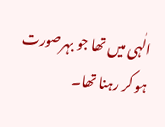الٰہی میں تھا جو بہرصورت ہو کر رہنا تھا۔